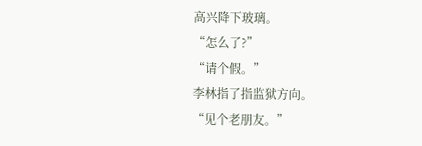高兴降下玻璃。
“怎么了?”
“请个假。”
李林指了指监狱方向。
“见个老朋友。”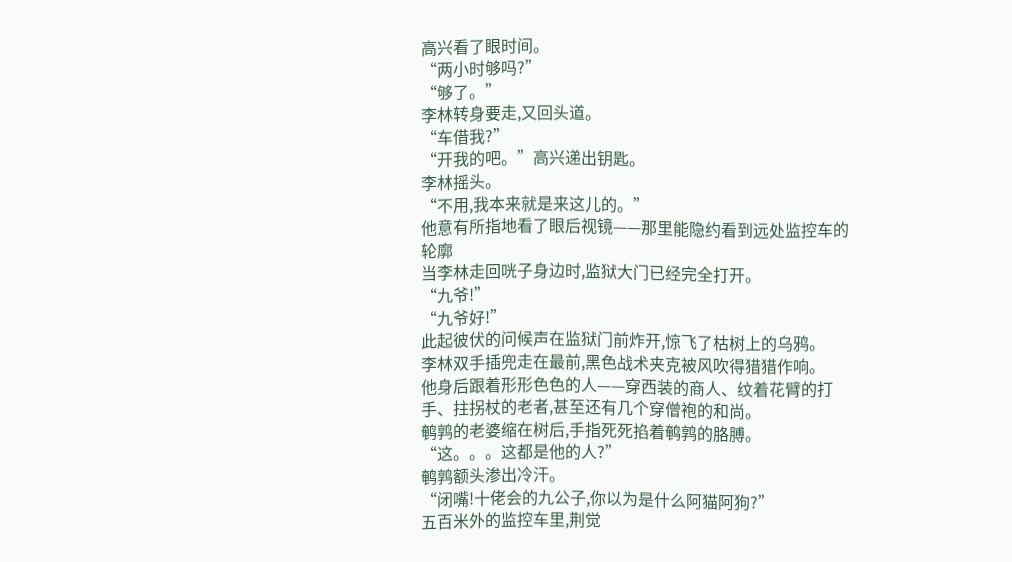高兴看了眼时间。
“两小时够吗?”
“够了。”
李林转身要走,又回头道。
“车借我?”
“开我的吧。”高兴递出钥匙。
李林摇头。
“不用,我本来就是来这儿的。”
他意有所指地看了眼后视镜——那里能隐约看到远处监控车的轮廓
当李林走回咣子身边时,监狱大门已经完全打开。
“九爷!”
“九爷好!”
此起彼伏的问候声在监狱门前炸开,惊飞了枯树上的乌鸦。
李林双手插兜走在最前,黑色战术夹克被风吹得猎猎作响。
他身后跟着形形色色的人——穿西装的商人、纹着花臂的打手、拄拐杖的老者,甚至还有几个穿僧袍的和尚。
鹌鹑的老婆缩在树后,手指死死掐着鹌鹑的胳膊。
“这。。。这都是他的人?”
鹌鹑额头渗出冷汗。
“闭嘴!十佬会的九公子,你以为是什么阿猫阿狗?”
五百米外的监控车里,荆觉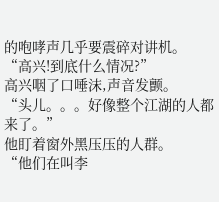的咆哮声几乎要震碎对讲机。
“高兴!到底什么情况?”
高兴咽了口唾沫,声音发颤。
“头儿。。。好像整个江湖的人都来了。”
他盯着窗外黑压压的人群。
“他们在叫李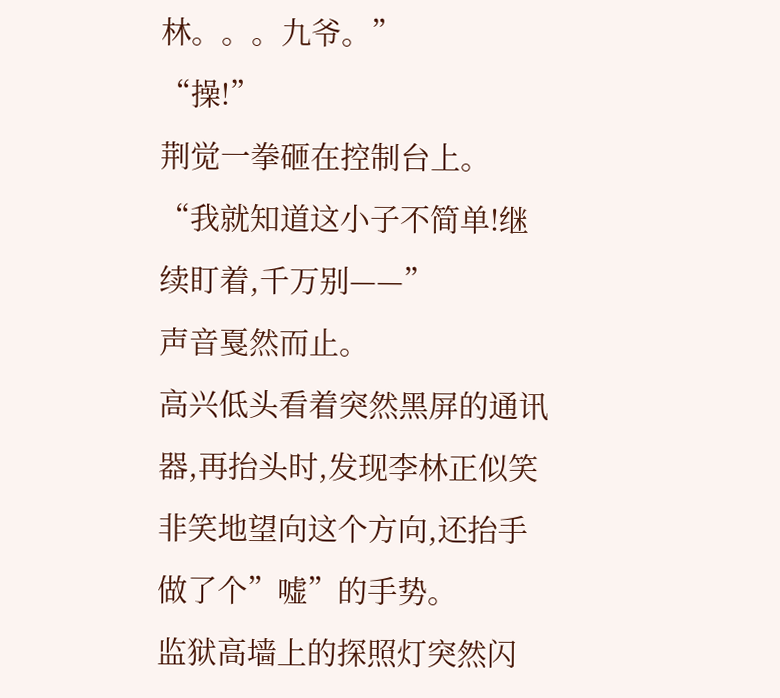林。。。九爷。”
“操!”
荆觉一拳砸在控制台上。
“我就知道这小子不简单!继续盯着,千万别——”
声音戛然而止。
高兴低头看着突然黑屏的通讯器,再抬头时,发现李林正似笑非笑地望向这个方向,还抬手做了个”嘘”的手势。
监狱高墙上的探照灯突然闪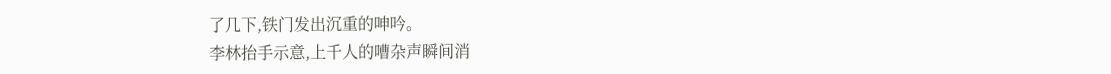了几下,铁门发出沉重的呻吟。
李林抬手示意,上千人的嘈杂声瞬间消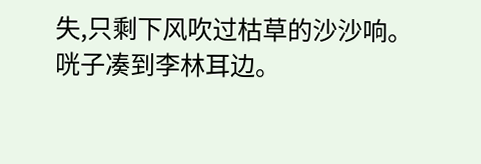失,只剩下风吹过枯草的沙沙响。
咣子凑到李林耳边。